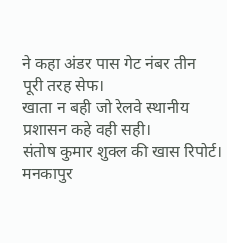ने कहा अंडर पास गेट नंबर तीन
पूरी तरह सेफ।
खाता न बही जो रेलवे स्थानीय प्रशासन कहे वही सही।
संतोष कुमार शुक्ल की खास रिपोर्ट।
मनकापुर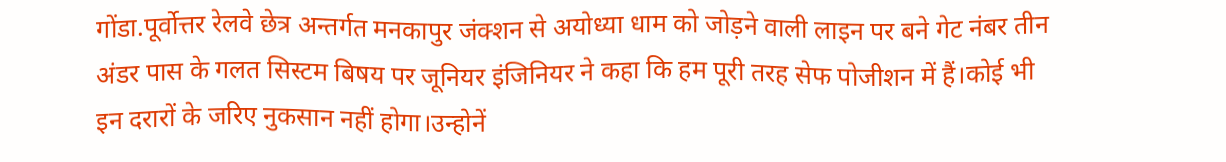गोंडा.पूर्वोत्तर रेलवे छेत्र अन्तर्गत मनकापुर जंक्शन से अयोध्या धाम को जोड़ने वाली लाइन पर बने गेट नंबर तीन अंडर पास के गलत सिस्टम बिषय पर जूनियर इंजिनियर ने कहा कि हम पूरी तरह सेफ पोजीशन में हैं।कोई भी इन दरारों के जरिए नुकसान नहीं होगा।उन्होनें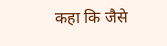कहा कि जैसे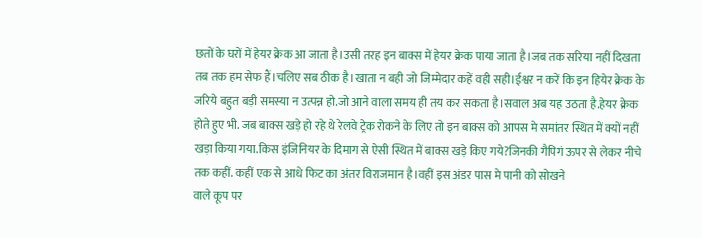छतों के घरों में हेयर क्रेक आ जाता है।उसी तरह इन बाक्स में हेयर क्रेक पाया जाता है।जब तक सरिया नहीं दिखता तब तक हम सेफ हैं।चलिए सब ठीक है।खाता न बही जो जिम्मेदार कहें वही सही।ईश्वर न करें कि इन हियेर क्रेक के जरिये बहुत बड़ी समस्या न उत्पन्न हो.जो आने वाला समय ही तय कर सकता है।सवाल अब यह उठता है.हेयर क्रेक होते हुए भी. जब बाक्स खड़े हो रहे थे रेलवे ट्रेक रोकने के लिए तो इन बाक्स को आपस मे समांतर स्थित में क्यों नहीं खड़ा किया गया.किस इंजिनियर के दिमाग से ऐसी स्थित में बाक्स खड़े किए गये?जिनकी गैपिगं ऊपर से लेकर नीचे तक कहीं. कहीं एक से आधे फिट का अंतर विराजमान है।वहीं इस अंडर पास मे पानी को सोखने
वाले कूप पर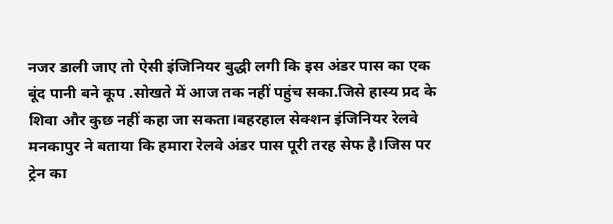नजर डाली जाए तो ऐसी इंजिनियर बुद्धी लगी कि इस अंडर पास का एक बूंद पानी बने कूप .सोखते में आज तक नहीं पहुंच सका.जिसे हास्य प्रद के शिवा और कुछ नहीं कहा जा सकता।बहरहाल सेक्शन इंजिनियर रेलवे मनकापुर ने बताया कि हमारा रेलवे अंडर पास पूरी तरह सेफ है।जिस पर ट्रेन का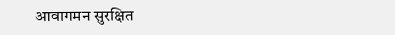आवागमन सुरक्षित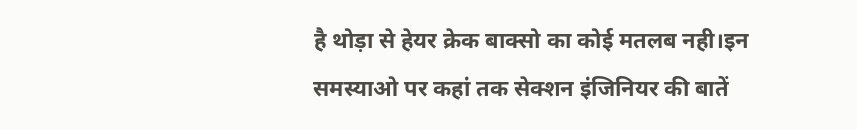है थोड़ा से हेयर क्रेक बाक्सो का कोई मतलब नही।इन समस्याओ पर कहां तक सेक्शन इंजिनियर की बातें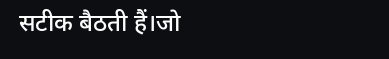सटीक बैठती हैं।जो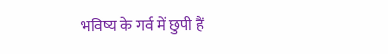भविष्य के गर्व में छुपी हैं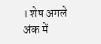। शेष अगले अंक में